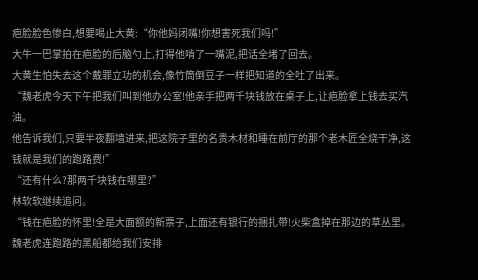疤脸脸色惨白,想要喝止大黄:“你他妈闭嘴!你想害死我们吗!”
大牛一巴掌拍在疤脸的后脑勺上,打得他啃了一嘴泥,把话全堵了回去。
大黄生怕失去这个戴罪立功的机会,像竹筒倒豆子一样把知道的全吐了出来。
“魏老虎今天下午把我们叫到他办公室!他亲手把两千块钱放在桌子上,让疤脸拿上钱去买汽油。
他告诉我们,只要半夜翻墙进来,把这院子里的名贵木材和睡在前厅的那个老木匠全烧干净,这钱就是我们的跑路费!”
“还有什么?那两千块钱在哪里?”
林软软继续追问。
“钱在疤脸的怀里!全是大面额的新票子,上面还有银行的捆扎带!火柴盒掉在那边的草丛里。
魏老虎连跑路的黑船都给我们安排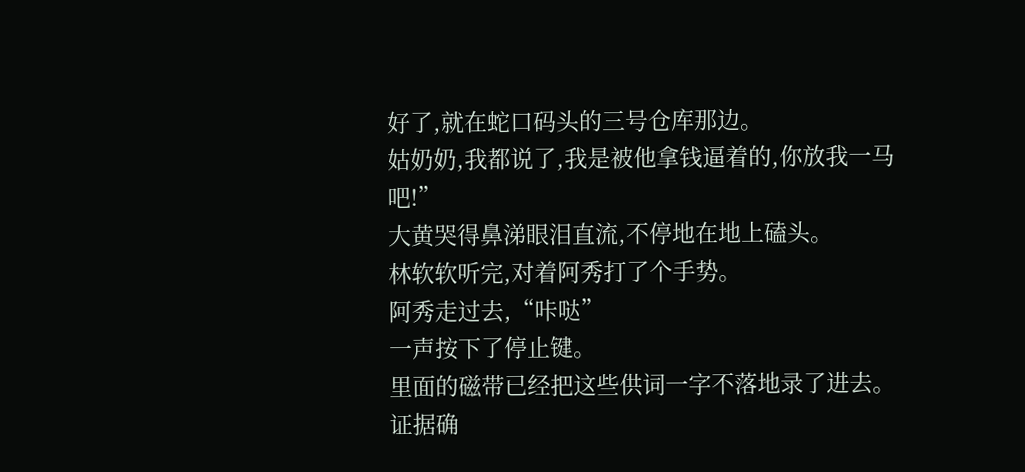好了,就在蛇口码头的三号仓库那边。
姑奶奶,我都说了,我是被他拿钱逼着的,你放我一马吧!”
大黄哭得鼻涕眼泪直流,不停地在地上磕头。
林软软听完,对着阿秀打了个手势。
阿秀走过去,“咔哒”
一声按下了停止键。
里面的磁带已经把这些供词一字不落地录了进去。
证据确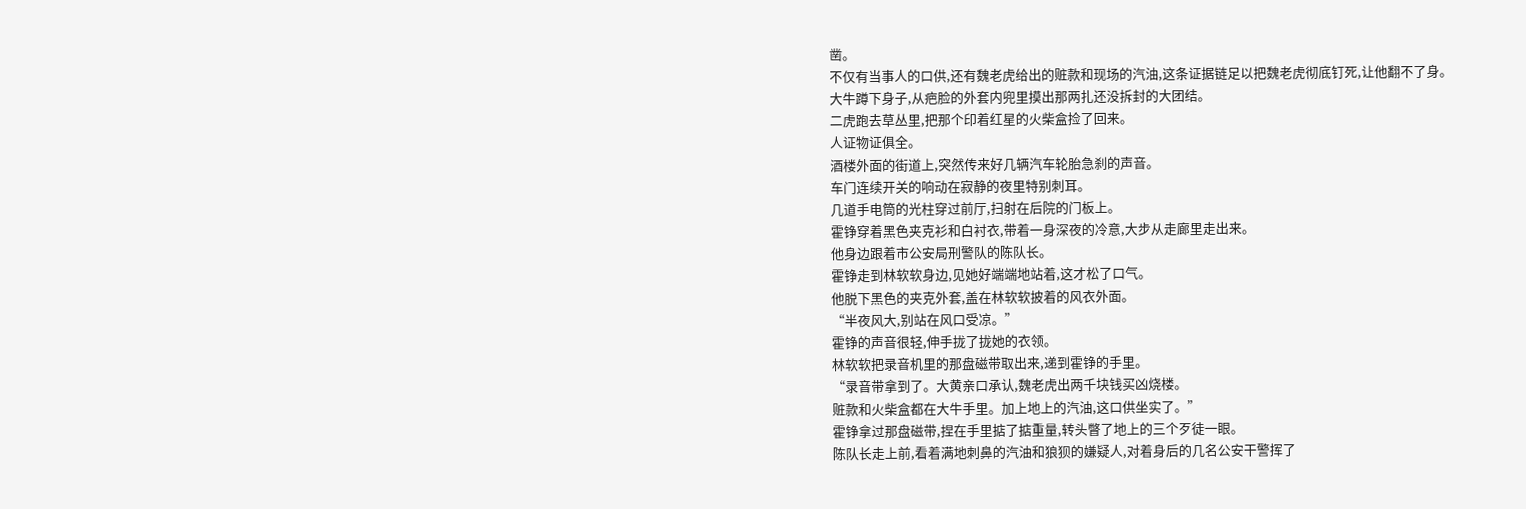凿。
不仅有当事人的口供,还有魏老虎给出的赃款和现场的汽油,这条证据链足以把魏老虎彻底钉死,让他翻不了身。
大牛蹲下身子,从疤脸的外套内兜里摸出那两扎还没拆封的大团结。
二虎跑去草丛里,把那个印着红星的火柴盒捡了回来。
人证物证俱全。
酒楼外面的街道上,突然传来好几辆汽车轮胎急刹的声音。
车门连续开关的响动在寂静的夜里特别刺耳。
几道手电筒的光柱穿过前厅,扫射在后院的门板上。
霍铮穿着黑色夹克衫和白衬衣,带着一身深夜的冷意,大步从走廊里走出来。
他身边跟着市公安局刑警队的陈队长。
霍铮走到林软软身边,见她好端端地站着,这才松了口气。
他脱下黑色的夹克外套,盖在林软软披着的风衣外面。
“半夜风大,别站在风口受凉。”
霍铮的声音很轻,伸手拢了拢她的衣领。
林软软把录音机里的那盘磁带取出来,递到霍铮的手里。
“录音带拿到了。大黄亲口承认,魏老虎出两千块钱买凶烧楼。
赃款和火柴盒都在大牛手里。加上地上的汽油,这口供坐实了。”
霍铮拿过那盘磁带,捏在手里掂了掂重量,转头瞥了地上的三个歹徒一眼。
陈队长走上前,看着满地刺鼻的汽油和狼狈的嫌疑人,对着身后的几名公安干警挥了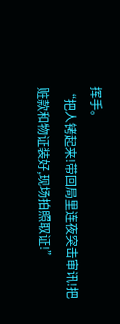挥手。
“把人铐起来!带回局里连夜突击审讯!把赃款和物证装好,现场拍照取证!”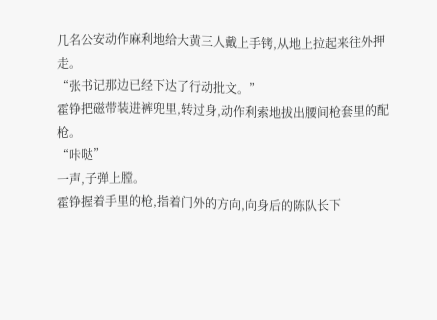几名公安动作麻利地给大黄三人戴上手铐,从地上拉起来往外押走。
“张书记那边已经下达了行动批文。”
霍铮把磁带装进裤兜里,转过身,动作利索地拔出腰间枪套里的配枪。
“咔哒”
一声,子弹上膛。
霍铮握着手里的枪,指着门外的方向,向身后的陈队长下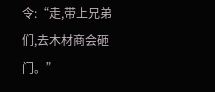令:“走,带上兄弟们,去木材商会砸门。”